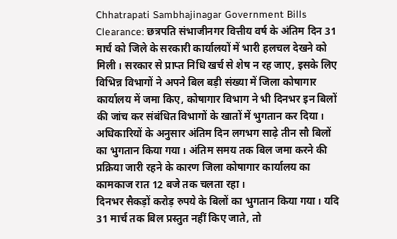Chhatrapati Sambhajinagar Government Bills Clearance: छत्रपति संभाजीनगर वित्तीय वर्ष के अंतिम दिन 31 मार्च को जिले के सरकारी कार्यालयों में भारी हलचल देखने को मिली। सरकार से प्राप्त निधि खर्च से शेष न रह जाए, इसके लिए विभिन्न विभागों ने अपने बिल बड़ी संख्या में जिला कोषागार कार्यालय में जमा किए, कोषागार विभाग ने भी दिनभर इन बिलों की जांच कर संबंधित विभागों के खातों में भुगतान कर दिया।
अधिकारियों के अनुसार अंतिम दिन लगभग साढ़े तीन सौ बिलों का भुगतान किया गया। अंतिम समय तक बिल जमा करने की प्रक्रिया जारी रहने के कारण जिला कोषागार कार्यालय का कामकाज रात 12 बजे तक चलता रहा।
दिनभर सैकड़ों करोड़ रुपये के बिलों का भुगतान किया गया। यदि 31 मार्च तक बिल प्रस्तुत नहीं किए जाते, तो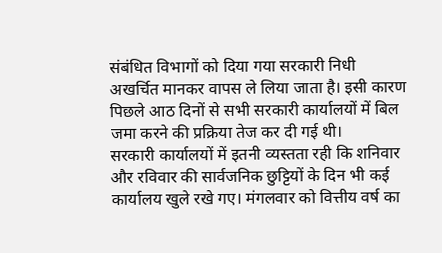संबंधित विभागों को दिया गया सरकारी निधी अखर्चित मानकर वापस ले लिया जाता है। इसी कारण पिछले आठ दिनों से सभी सरकारी कार्यालयों में बिल जमा करने की प्रक्रिया तेज कर दी गई थी।
सरकारी कार्यालयों में इतनी व्यस्तता रही कि शनिवार और रविवार की सार्वजनिक छुट्टियों के दिन भी कई कार्यालय खुले रखे गए। मंगलवार को वित्तीय वर्ष का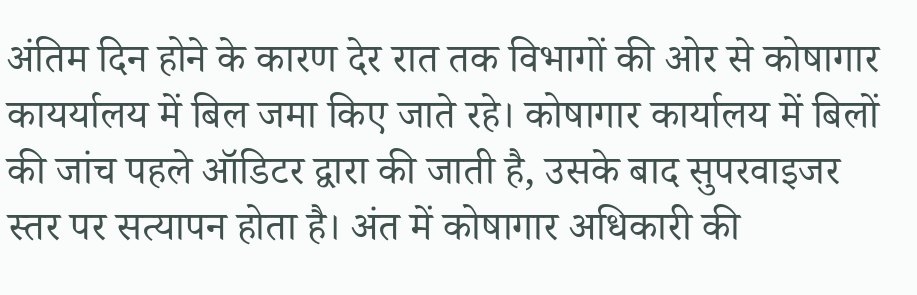अंतिम दिन होने के कारण देर रात तक विभागों की ओर से कोषागार कायर्यालय में बिल जमा किए जाते रहे। कोषागार कार्यालय में बिलों की जांच पहले ऑडिटर द्वारा की जाती है, उसके बाद सुपरवाइजर स्तर पर सत्यापन होता है। अंत में कोषागार अधिकारी की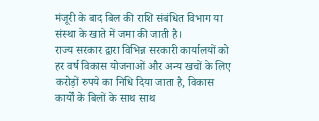मंजूरी के बाद बिल की राशि संबंधित विभाग या संस्था के खाते में जमा की जाती है।
राज्य सरकार द्वारा विभिन्न सरकारी कार्यालयों को हर वर्ष विकास योजनाओं और अन्य खचों के लिए करोड़ों रुपये का निधि दिया जाता है, विकास कार्यों के बिलों के साथ साथ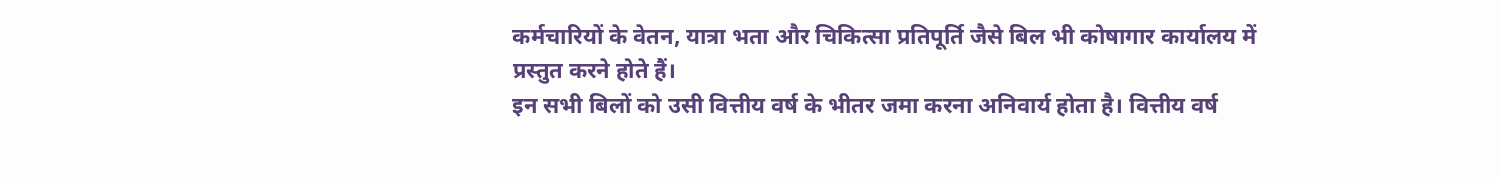कर्मचारियों के वेतन, यात्रा भता और चिकित्सा प्रतिपूर्ति जैसे बिल भी कोषागार कार्यालय में प्रस्तुत करने होते हैं।
इन सभी बिलों को उसी वित्तीय वर्ष के भीतर जमा करना अनिवार्य होता है। वित्तीय वर्ष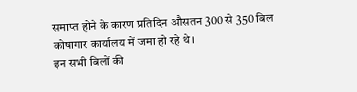समाप्त होने के कारण प्रतिदिन औसतन 300 से 350 बिल कोषागार कार्यालय में जमा हो रहे थे।
इन सभी बिलों की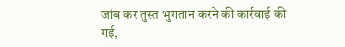जांब कर तुस्त भुगतान करने की कार्रवाई की गई,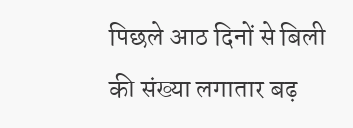पिछले आठ दिनों से बिली की संख्या लगातार बढ़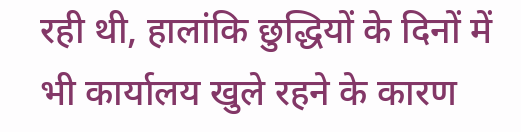रही थी, हालांकि छुद्धियों के दिनों में भी कार्यालय खुले रहने के कारण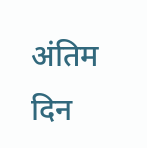अंतिम दिन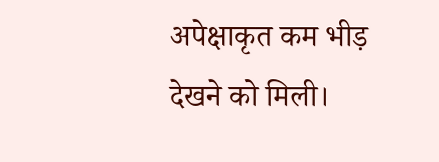अपेक्षाकृत कम भीड़ देखने को मिली।